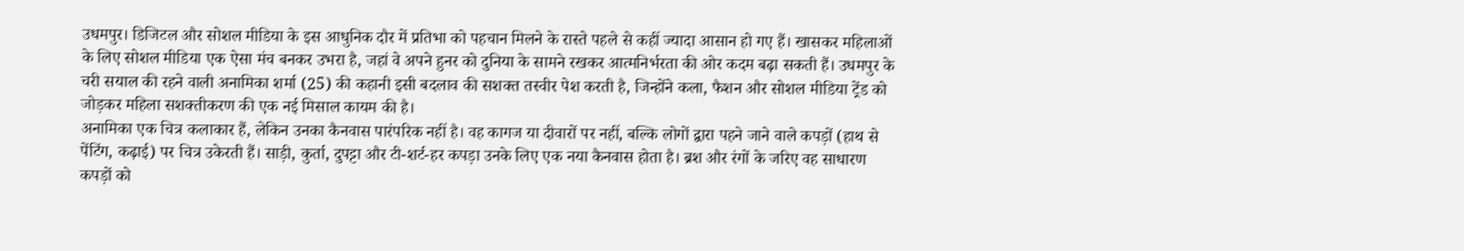उधमपुर। डिजिटल और सोशल मीडिया के इस आधुनिक दौर में प्रतिभा को पहचान मिलने के रास्ते पहले से कहीं ज्यादा आसान हो गए हैं। खासकर महिलाओं के लिए सोशल मीडिया एक ऐसा मंच बनकर उभरा है, जहां वे अपने हुनर को दुनिया के सामने रखकर आत्मनिर्भरता की ओर कदम बढ़ा सकती हैं। उधमपुर के चरी सयाल की रहने वाली अनामिका शर्मा (25) की कहानी इसी बदलाव की सशक्त तस्वीर पेश करती है, जिन्होंने कला, फैशन और सोशल मीडिया ट्रेंड को जोड़कर महिला सशक्तीकरण की एक नई मिसाल कायम की है।
अनामिका एक चित्र कलाकार हैं, लेकिन उनका कैनवास पारंपरिक नहीं है। वह कागज या दीवारों पर नहीं, बल्कि लोगों द्वारा पहने जाने वाले कपड़ों (हाथ से पेंटिंग, कढ़ाई) पर चित्र उकेरती हैं। साड़ी, कुर्ता, दुपट्टा और टी-शर्ट-हर कपड़ा उनके लिए एक नया कैनवास होता है। ब्रश और रंगों के जरिए वह साधारण कपड़ों को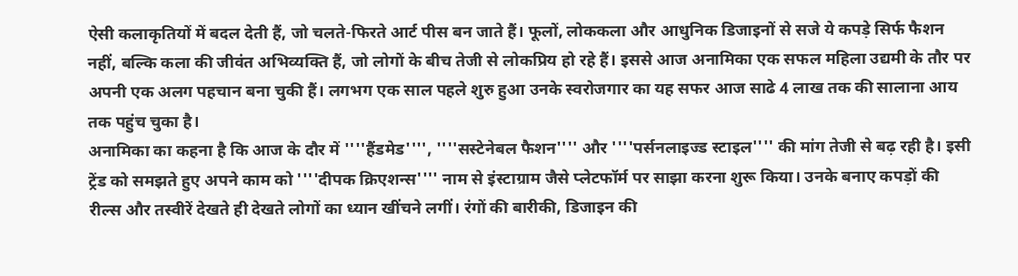ऐसी कलाकृतियों में बदल देती हैं, जो चलते-फिरते आर्ट पीस बन जाते हैं। फूलों, लोककला और आधुनिक डिजाइनों से सजे ये कपड़े सिर्फ फैशन नहीं, बल्कि कला की जीवंत अभिव्यक्ति हैं, जो लोगों के बीच तेजी से लोकप्रिय हो रहे हैं। इससे आज अनामिका एक सफल महिला उद्यमी के तौर पर अपनी एक अलग पहचान बना चुकी हैं। लगभग एक साल पहले शुरु हुआ उनके स्वरोजगार का यह सफर आज साढे 4 लाख तक की सालाना आय तक पहुंच चुका है।
अनामिका का कहना है कि आज के दौर में ''''हैंडमेड'''', ''''सस्टेनेबल फैशन'''' और ''''पर्सनलाइज्ड स्टाइल'''' की मांग तेजी से बढ़ रही है। इसी ट्रेंड को समझते हुए अपने काम को ''''दीपक क्रिएशन्स'''' नाम से इंस्टाग्राम जैसे प्लेटफॉर्म पर साझा करना शुरू किया। उनके बनाए कपड़ों की रील्स और तस्वीरें देखते ही देखते लोगों का ध्यान खींचने लगीं। रंगों की बारीकी, डिजाइन की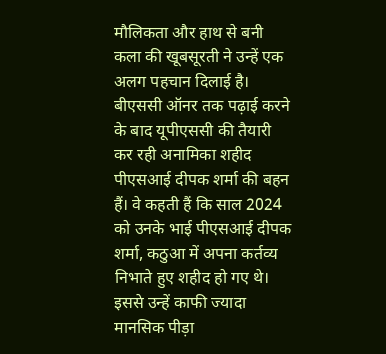मौलिकता और हाथ से बनी कला की खूबसूरती ने उन्हें एक अलग पहचान दिलाई है।
बीएससी ऑनर तक पढ़ाई करने के बाद यूपीएससी की तैयारी कर रही अनामिका शहीद पीएसआई दीपक शर्मा की बहन हैं। वे कहती हैं कि साल 2024 को उनके भाई पीएसआई दीपक शर्मा, कठुआ में अपना कर्तव्य निभाते हुए शहीद हो गए थे। इससे उन्हें काफी ज्यादा मानसिक पीड़ा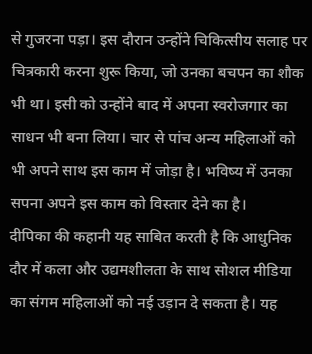से गुजरना पड़ा। इस दौरान उन्होंने चिकित्सीय सलाह पर चित्रकारी करना शुरू किया, जो उनका बचपन का शौक भी था। इसी को उन्होंने बाद में अपना स्वरोजगार का साधन भी बना लिया। चार से पांच अन्य महिलाओं को भी अपने साथ इस काम में जोड़ा है। भविष्य में उनका सपना अपने इस काम को विस्तार देने का है।
दीपिका की कहानी यह साबित करती है कि आधुनिक दौर में कला और उद्यमशीलता के साथ सोशल मीडिया का संगम महिलाओं को नई उड़ान दे सकता है। यह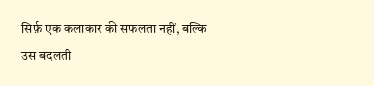सिर्फ़ एक कलाकार की सफलता नहीं, बल्कि उस बदलती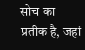सोच का प्रतीक है, जहां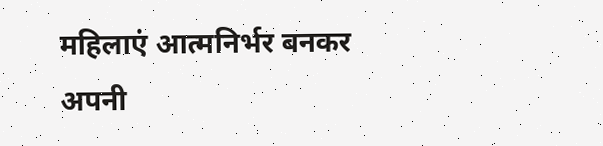महिलाएं आत्मनिर्भर बनकर अपनी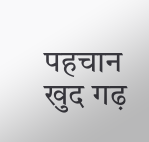पहचान खुद गढ़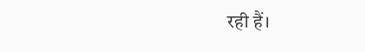रही हैं।